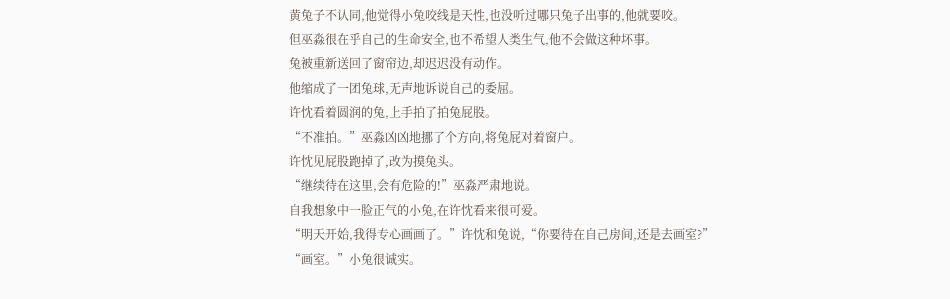黄兔子不认同,他觉得小兔咬线是天性,也没听过哪只兔子出事的,他就要咬。
但巫淼很在乎自己的生命安全,也不希望人类生气,他不会做这种坏事。
兔被重新送回了窗帘边,却迟迟没有动作。
他缩成了一团兔球,无声地诉说自己的委屈。
许忱看着圆润的兔,上手拍了拍兔屁股。
“不准拍。”巫淼凶凶地挪了个方向,将兔屁对着窗户。
许忱见屁股跑掉了,改为摸兔头。
“继续待在这里,会有危险的!”巫淼严肃地说。
自我想象中一脸正气的小兔,在许忱看来很可爱。
“明天开始,我得专心画画了。”许忱和兔说,“你要待在自己房间,还是去画室?”
“画室。”小兔很诚实。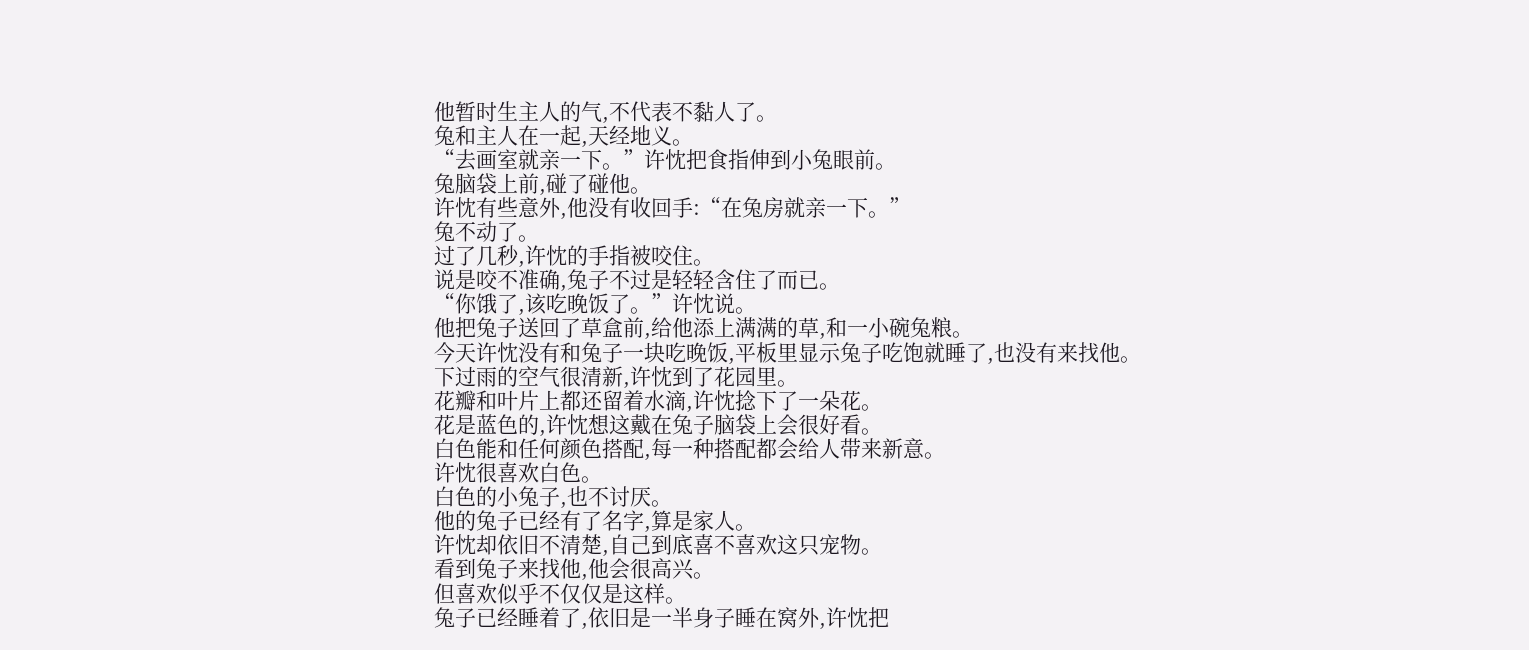他暂时生主人的气,不代表不黏人了。
兔和主人在一起,天经地义。
“去画室就亲一下。”许忱把食指伸到小兔眼前。
兔脑袋上前,碰了碰他。
许忱有些意外,他没有收回手:“在兔房就亲一下。”
兔不动了。
过了几秒,许忱的手指被咬住。
说是咬不准确,兔子不过是轻轻含住了而已。
“你饿了,该吃晚饭了。”许忱说。
他把兔子送回了草盒前,给他添上满满的草,和一小碗兔粮。
今天许忱没有和兔子一块吃晚饭,平板里显示兔子吃饱就睡了,也没有来找他。
下过雨的空气很清新,许忱到了花园里。
花瓣和叶片上都还留着水滴,许忱捻下了一朵花。
花是蓝色的,许忱想这戴在兔子脑袋上会很好看。
白色能和任何颜色搭配,每一种搭配都会给人带来新意。
许忱很喜欢白色。
白色的小兔子,也不讨厌。
他的兔子已经有了名字,算是家人。
许忱却依旧不清楚,自己到底喜不喜欢这只宠物。
看到兔子来找他,他会很高兴。
但喜欢似乎不仅仅是这样。
兔子已经睡着了,依旧是一半身子睡在窝外,许忱把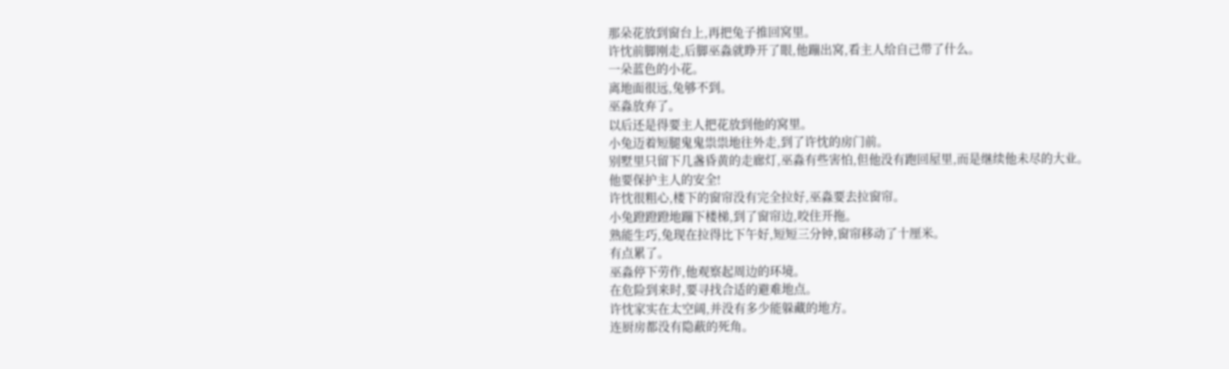那朵花放到窗台上,再把兔子推回窝里。
许忱前脚刚走,后脚巫淼就睁开了眼,他蹦出窝,看主人给自己带了什么。
一朵蓝色的小花。
离地面很远,兔够不到。
巫淼放弃了。
以后还是得要主人把花放到他的窝里。
小兔迈着短腿鬼鬼祟祟地往外走,到了许忱的房门前。
别墅里只留下几盏昏黄的走廊灯,巫淼有些害怕,但他没有跑回屋里,而是继续他未尽的大业。
他要保护主人的安全!
许忱很粗心,楼下的窗帘没有完全拉好,巫淼要去拉窗帘。
小兔蹬蹬蹬地蹦下楼梯,到了窗帘边,咬住开拖。
熟能生巧,兔现在拉得比下午好,短短三分钟,窗帘移动了十厘米。
有点累了。
巫淼停下劳作,他观察起周边的环境。
在危险到来时,要寻找合适的避难地点。
许忱家实在太空阔,并没有多少能躲藏的地方。
连厨房都没有隐蔽的死角。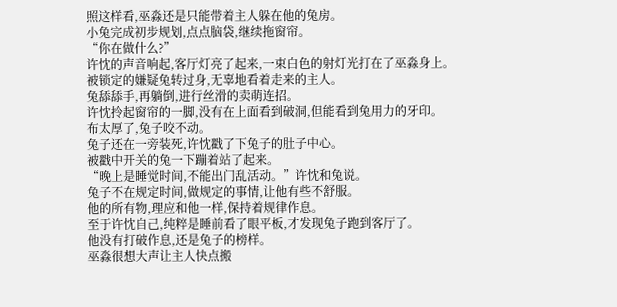照这样看,巫淼还是只能带着主人躲在他的兔房。
小兔完成初步规划,点点脑袋,继续拖窗帘。
“你在做什么?”
许忱的声音响起,客厅灯亮了起来,一束白色的射灯光打在了巫淼身上。
被锁定的嫌疑兔转过身,无辜地看着走来的主人。
兔舔舔手,再躺倒,进行丝滑的卖萌连招。
许忱拎起窗帘的一脚,没有在上面看到破洞,但能看到兔用力的牙印。
布太厚了,兔子咬不动。
兔子还在一旁装死,许忱戳了下兔子的肚子中心。
被戳中开关的兔一下蹦着站了起来。
“晚上是睡觉时间,不能出门乱活动。”许忱和兔说。
兔子不在规定时间,做规定的事情,让他有些不舒服。
他的所有物,理应和他一样,保持着规律作息。
至于许忱自己,纯粹是睡前看了眼平板,才发现兔子跑到客厅了。
他没有打破作息,还是兔子的榜样。
巫淼很想大声让主人快点搬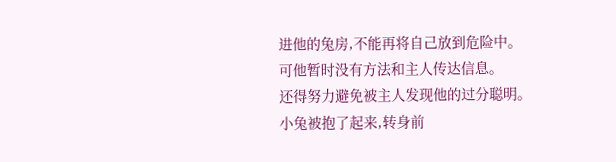进他的兔房,不能再将自己放到危险中。
可他暂时没有方法和主人传达信息。
还得努力避免被主人发现他的过分聪明。
小兔被抱了起来,转身前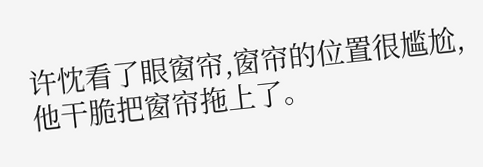许忱看了眼窗帘,窗帘的位置很尴尬,他干脆把窗帘拖上了。